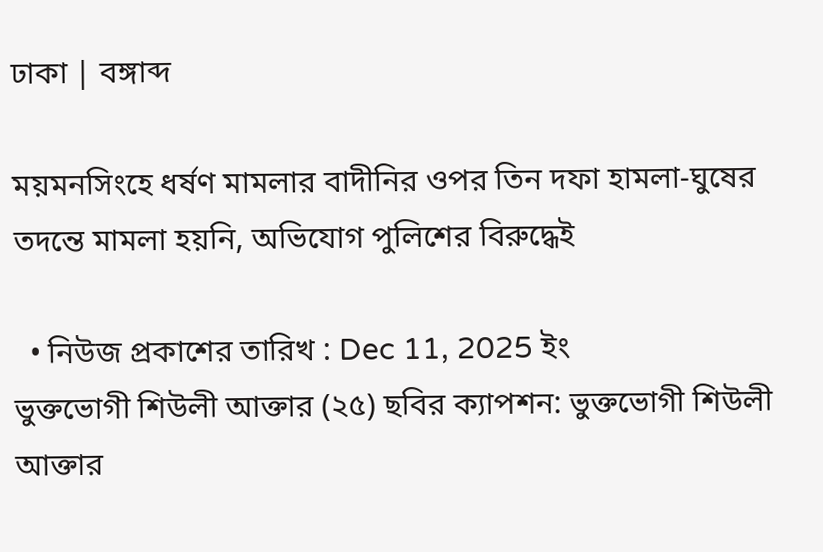ঢাকা | বঙ্গাব্দ

ময়মনসিংহে ধর্ষণ মামলার বাদীনির ওপর তিন দফা হামলা-ঘুষের তদন্তে মামলা হয়নি, অভিযোগ পুলিশের বিরুদ্ধেই

  • নিউজ প্রকাশের তারিখ : Dec 11, 2025 ইং
ভুক্তভোগী শিউলী আক্তার (২৫) ছবির ক্যাপশন: ভুক্তভোগী শিউলী আক্তার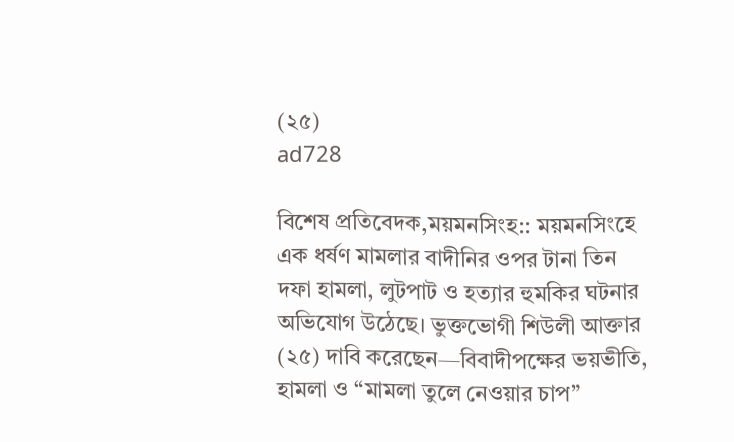(২৫)
ad728

বিশেষ প্রতিবেদক,ময়মনসিংহ:: ময়মনসিংহে এক ধর্ষণ মামলার বাদীনির ওপর টানা তিন দফা হামলা, লুটপাট ও হত্যার হুমকির ঘটনার অভিযোগ উঠেছে। ভুক্তভোগী শিউলী আক্তার (২৫) দাবি করেছেন—বিবাদীপক্ষের ভয়ভীতি, হামলা ও “মামলা তুলে নেওয়ার চাপ”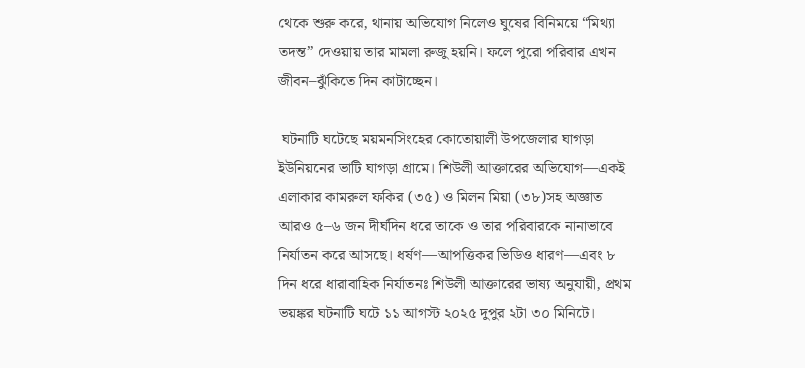থেকে শুরু করে, থানায় অভিযোগ নিলেও ঘুষের বিনিময়ে “মিথ্যা তদন্ত” দেওয়ায় তার মামলা রুজু হয়নি। ফলে পুরো পরিবার এখন জীবন–ঝুঁকিতে দিন কাটাচ্ছেন।

 ঘটনাটি ঘটেছে ময়মনসিংহের কোতোয়ালী উপজেলার ঘাগড়া ইউনিয়নের ভাটি ঘাগড়া গ্রামে। শিউলী আক্তারের অভিযোগ—একই এলাকার কামরুল ফকির (৩৫) ও মিলন মিয়া (৩৮)সহ অজ্ঞাত আরও ৫–৬ জন দীর্ঘদিন ধরে তাকে ও তার পরিবারকে নানাভাবে নির্যাতন করে আসছে। ধর্ষণ—আপত্তিকর ভিডিও ধারণ—এবং ৮ দিন ধরে ধারাবাহিক নির্যাতনঃ শিউলী আক্তারের ভাষ্য অনুযায়ী, প্রথম ভয়ঙ্কর ঘটনাটি ঘটে ১১ আগস্ট ২০২৫ দুপুর ২টা ৩০ মিনিটে।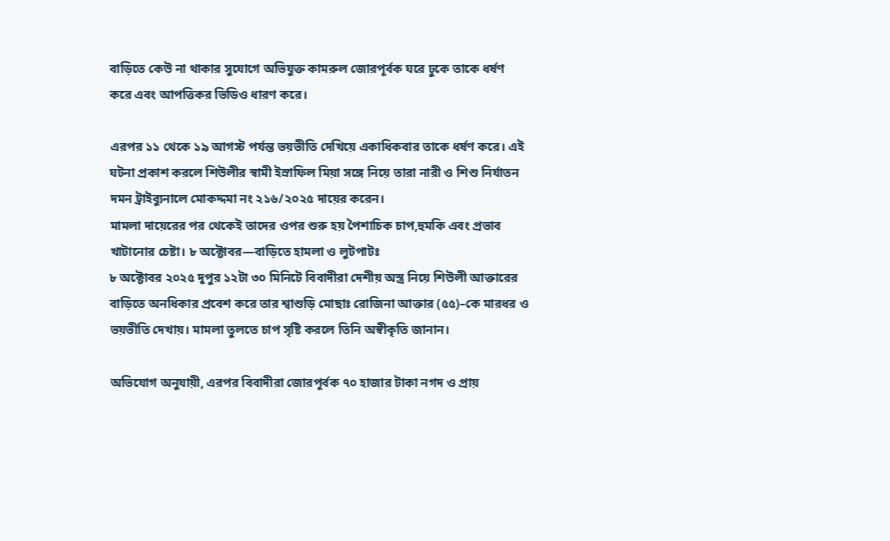বাড়িতে কেউ না থাকার সুযোগে অভিযুক্ত কামরুল জোরপূর্বক ঘরে ঢুকে তাকে ধর্ষণ করে এবং আপত্তিকর ভিডিও ধারণ করে।

এরপর ১১ থেকে ১৯ আগস্ট পর্যন্ত ভয়ভীতি দেখিয়ে একাধিকবার তাকে ধর্ষণ করে। এই ঘটনা প্রকাশ করলে শিউলীর স্বামী ইস্রাফিল মিয়া সঙ্গে নিয়ে তারা নারী ও শিশু নির্যাতন দমন ট্রাইব্যুনালে মোকদ্দমা নং ২১৬/২০২৫ দায়ের করেন।
মামলা দায়েরের পর থেকেই তাদের ওপর শুরু হয় পৈশাচিক চাপ,হুমকি এবং প্রভাব খাটানোর চেষ্টা। ৮ অক্টোবর—বাড়িতে হামলা ও লুটপাটঃ
৮ অক্টোবর ২০২৫ দুপুর ১২টা ৩০ মিনিটে বিবাদীরা দেশীয় অস্ত্র নিয়ে শিউলী আক্তারের বাড়িতে অনধিকার প্রবেশ করে তার শ্বাশুড়ি মোছাঃ রোজিনা আক্তার (৫৫)–কে মারধর ও ভয়ভীতি দেখায়। মামলা তুলতে চাপ সৃষ্টি করলে তিনি অস্বীকৃতি জানান।

অভিযোগ অনুযায়ী, এরপর বিবাদীরা জোরপূর্বক ৭০ হাজার টাকা নগদ ও প্রায়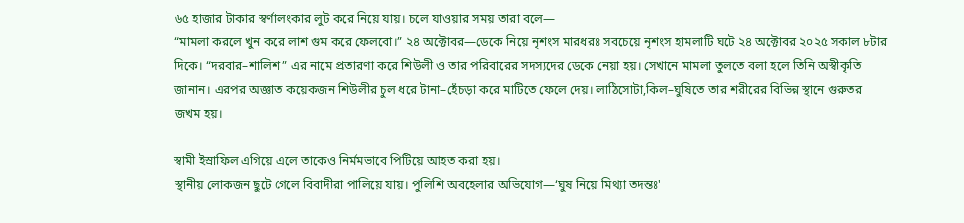৬৫ হাজার টাকার স্বর্ণালংকার লুট করে নিয়ে যায়। চলে যাওয়ার সময় তারা বলে—
“মামলা করলে খুন করে লাশ গুম করে ফেলবো।” ২৪ অক্টোবর—ডেকে নিয়ে নৃশংস মারধরঃ সবচেয়ে নৃশংস হামলাটি ঘটে ২৪ অক্টোবর ২০২৫ সকাল ৮টার দিকে। “দরবার–শালিশ” এর নামে প্রতারণা করে শিউলী ও তার পরিবারের সদস্যদের ডেকে নেয়া হয়। সেখানে মামলা তুলতে বলা হলে তিনি অস্বীকৃতি জানান। এরপর অজ্ঞাত কয়েকজন শিউলীর চুল ধরে টানা–হেঁচড়া করে মাটিতে ফেলে দেয়। লাঠিসোটা,কিল–ঘুষিতে তার শরীরের বিভিন্ন স্থানে গুরুতর জখম হয়।

স্বামী ইস্রাফিল এগিয়ে এলে তাকেও নির্মমভাবে পিটিয়ে আহত করা হয়।
স্থানীয় লোকজন ছুটে গেলে বিবাদীরা পালিয়ে যায়। পুলিশি অবহেলার অভিযোগ—‘ঘুষ নিয়ে মিথ্যা তদন্তঃ'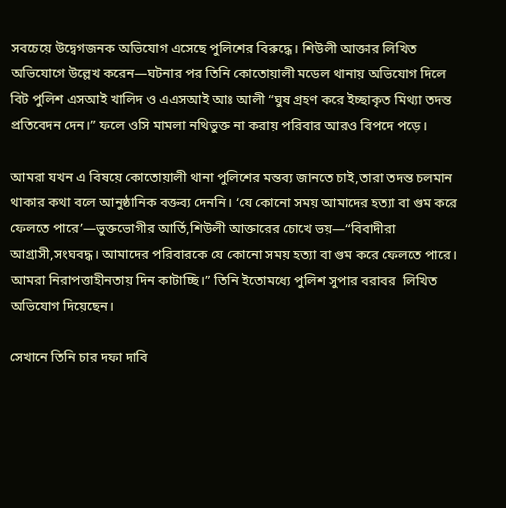সবচেয়ে উদ্বেগজনক অভিযোগ এসেছে পুলিশের বিরুদ্ধে। শিউলী আক্তার লিখিত অভিযোগে উল্লেখ করেন—ঘটনার পর তিনি কোতোয়ালী মডেল থানায় অভিযোগ দিলে বিট পুলিশ এসআই খালিদ ও এএসআই আঃ আলী “ঘুষ গ্রহণ করে ইচ্ছাকৃত মিথ্যা তদন্ত প্রতিবেদন দেন।” ফলে ওসি মামলা নথিভুক্ত না করায় পরিবার আরও বিপদে পড়ে।

আমরা যখন এ বিষয়ে কোতোয়ালী থানা পুলিশের মন্তব্য জানতে চাই,তারা তদন্ত চলমান থাকার কথা বলে আনুষ্ঠানিক বক্তব্য দেননি। ‘যে কোনো সময় আমাদের হত্যা বা গুম করে ফেলতে পারে’—ভুক্তভোগীর আর্তি,শিউলী আক্তারের চোখে ভয়—“বিবাদীরা আগ্রাসী,সংঘবদ্ধ। আমাদের পরিবারকে যে কোনো সময় হত্যা বা গুম করে ফেলতে পারে। আমরা নিরাপত্তাহীনতায় দিন কাটাচ্ছি।” তিনি ইতোমধ্যে পুলিশ সুপার বরাবর  লিখিত অভিযোগ দিয়েছেন।

সেখানে তিনি চার দফা দাবি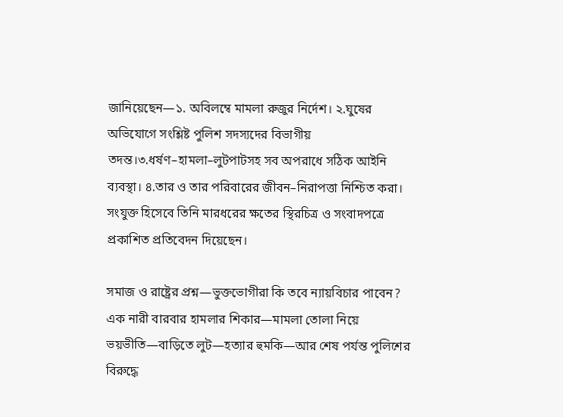জানিয়েছেন—১. অবিলম্বে মামলা রুজুর নির্দেশ। ২.ঘুষের অভিযোগে সংশ্লিষ্ট পুলিশ সদস্যদের বিভাগীয় তদন্ত।৩.ধর্ষণ–হামলা–লুটপাটসহ সব অপরাধে সঠিক আইনি ব্যবস্থা। ৪.তার ও তার পরিবারের জীবন–নিরাপত্তা নিশ্চিত করা। সংযুক্ত হিসেবে তিনি মারধরের ক্ষতের স্থিরচিত্র ও সংবাদপত্রে প্রকাশিত প্রতিবেদন দিয়েছেন।

সমাজ ও রাষ্ট্রের প্রশ্ন—ভুক্তভোগীরা কি তবে ন্যায়বিচার পাবেন?
এক নারী বারবার হামলার শিকার—মামলা তোলা নিয়ে ভয়ভীতি—বাড়িতে লুট—হত্যার হুমকি—আর শেষ পর্যন্ত পুলিশের বিরুদ্ধে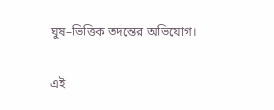ঘুষ–ভিত্তিক তদন্তের অভিযোগ।

এই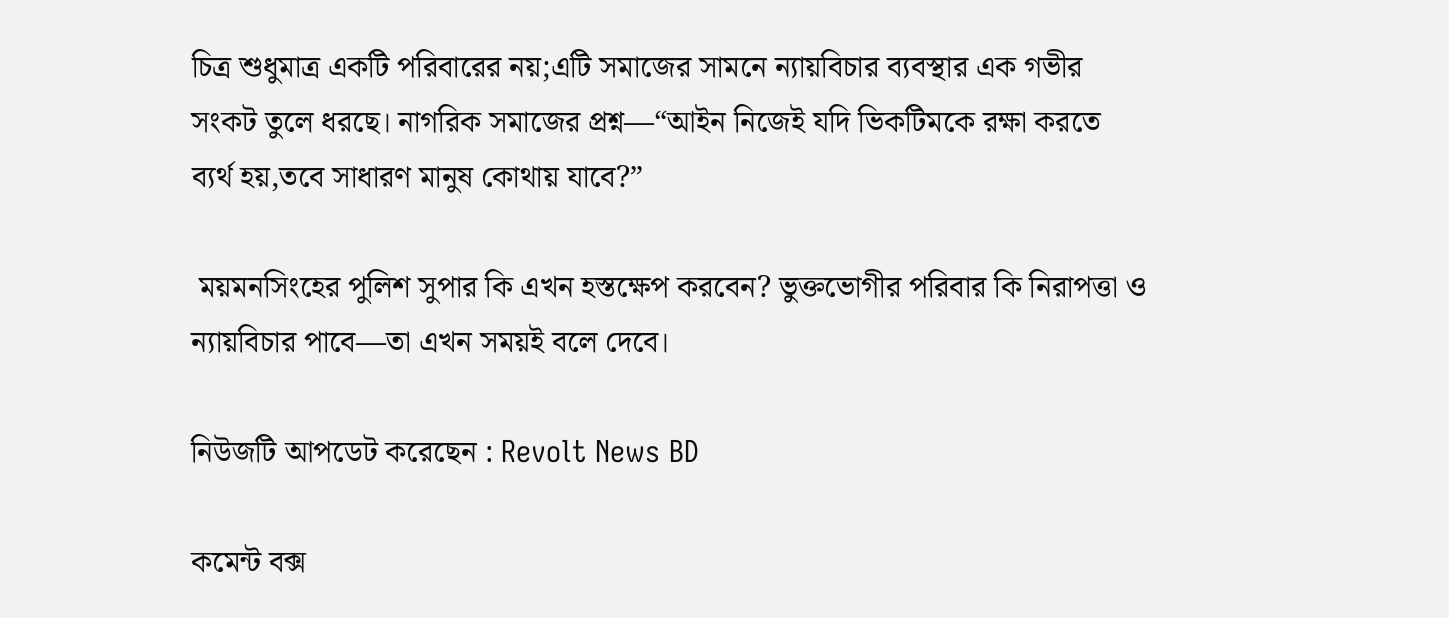চিত্র শুধুমাত্র একটি পরিবারের নয়;এটি সমাজের সামনে ন্যায়বিচার ব্যবস্থার এক গভীর সংকট তুলে ধরছে। নাগরিক সমাজের প্রশ্ন—“আইন নিজেই যদি ভিকটিমকে রক্ষা করতে ব্যর্থ হয়,তবে সাধারণ মানুষ কোথায় যাবে?”

 ময়মনসিংহের পুলিশ সুপার কি এখন হস্তক্ষেপ করবেন? ভুক্তভোগীর পরিবার কি নিরাপত্তা ও ন্যায়বিচার পাবে—তা এখন সময়ই বলে দেবে।

নিউজটি আপডেট করেছেন : Revolt News BD

কমেন্ট বক্স